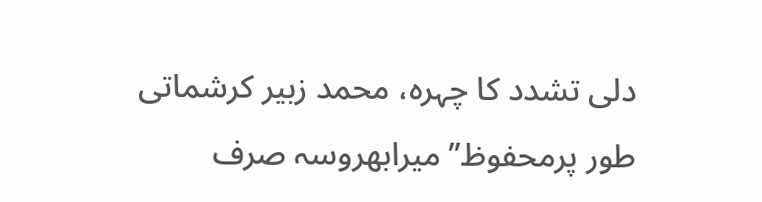دلی تشدد کا چہرہ، محمد زبیر کرشماتی طور پرمحفوظ’’میرابھروسہ صرف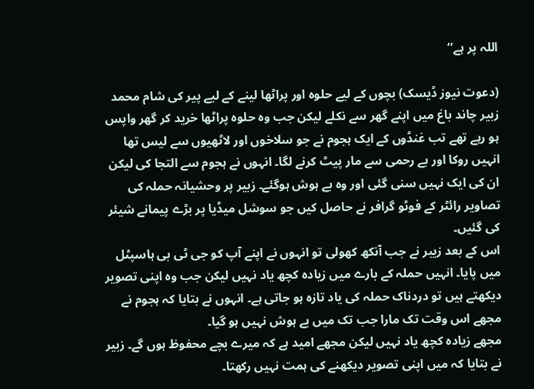اللہ پر ہے‘‘

(دعوت نیوز ڈیسک) بچوں کے لیے حلوہ اور پراٹھا لینے کے لیے پیر کی شام محمد زبیر چاند باغ میں اپنے گھر سے نکلے لیکن جب وہ حلوہ پراٹھا خرید کر گھر واپس ہو رہے تھے تب غنڈوں کے ایک ہجوم نے جو سلاخوں اور لاٹھیوں سے لیس تھا انہیں روکا اور بے رحمی سے مار پیٹ کرنے لگا۔ انہوں نے ہجوم سے التجا کی لیکن ان کی ایک نہیں سنی گئی اور وہ بے ہوش ہوگئے۔ زبیر پر وحشیانہ حملہ کی تصاویر رائٹر کے فوٹو گرافر نے حاصل کیں جو سوشل میڈیا پر بڑے پیمانے شیئر کی گئیں۔
اس کے بعد زیبر نے جب آنکھ کھولی تو انہوں نے اپنے آپ کو جی ٹی بی ہاسپٹل میں پایا۔ انہیں حملہ کے بارے میں زیادہ کچھ یاد نہیں لیکن جب وہ اپنی تصویر دیکھتے ہیں تو دردناک حملہ کی یاد تازہ ہو جاتی ہے۔ انہوں نے بتایا کہ ہجوم نے مجھے اس وقت تک مارا جب تک میں بے ہوش نہیں ہو گیا۔
مجھے زیادہ کچھ یاد نہیں لیکن مجھے امید ہے کہ میرے بچے محفوظ ہوں گے۔ زبیر نے بتایا کہ میں اپنی تصویر دیکھنے کی ہمت نہیں رکھتا۔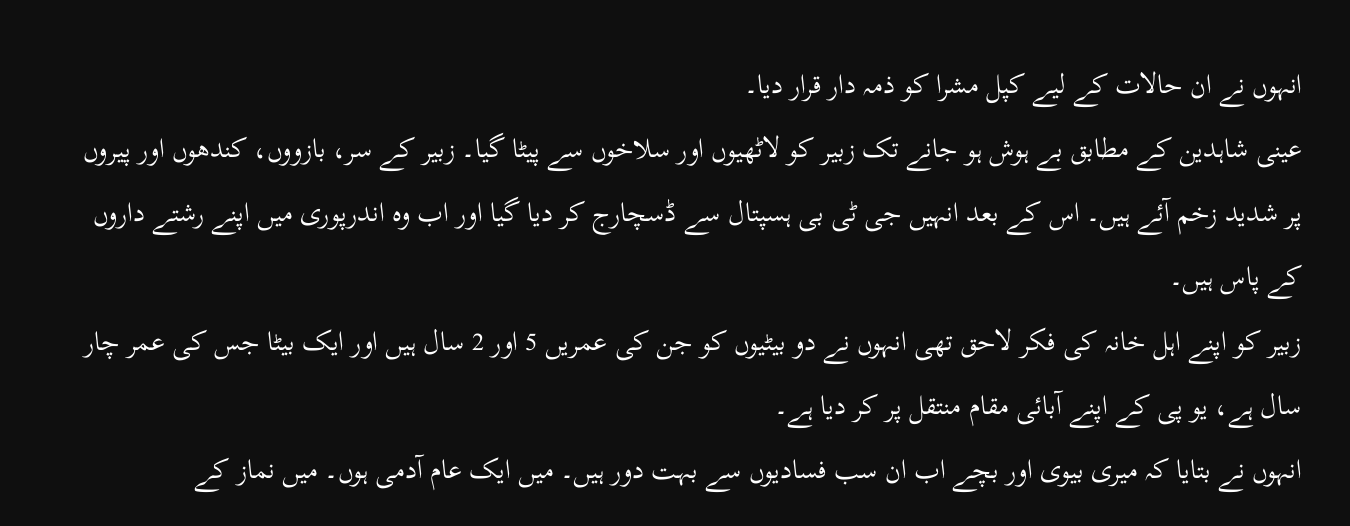انہوں نے ان حالات کے لیے کپل مشرا کو ذمہ دار قرار دیا۔
عینی شاہدین کے مطابق بے ہوش ہو جانے تک زبیر کو لاٹھیوں اور سلاخوں سے پیٹا گیا۔ زبیر کے سر، بازووں، کندھوں اور پیروں پر شدید زخم آئے ہیں۔ اس کے بعد انہیں جی ٹی بی ہسپتال سے ڈسچارج کر دیا گیا اور اب وہ اندرپوری میں اپنے رشتے داروں کے پاس ہیں۔
زبیر کو اپنے اہل خانہ کی فکر لاحق تھی انہوں نے دو بیٹیوں کو جن کی عمریں 5 اور 2 سال ہیں اور ایک بیٹا جس کی عمر چار سال ہے، یو پی کے اپنے آبائی مقام منتقل پر کر دیا ہے۔
انہوں نے بتایا کہ میری بیوی اور بچے اب ان سب فسادیوں سے بہت دور ہیں۔ میں ایک عام آدمی ہوں۔ میں نماز کے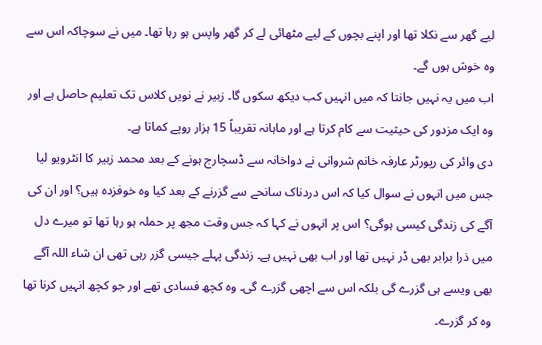لیے گھر سے نکلا تھا اور اپنے بچوں کے لیے مٹھائی لے کر گھر واپس ہو رہا تھا۔ میں نے سوچاکہ اس سے وہ خوش ہوں گے۔
اب میں یہ نہیں جانتا کہ میں انہیں کب دیکھ سکوں گا۔ زبیر نے نویں کلاس تک تعلیم حاصل ہے اور وہ ایک مزدور کی حیثیت سے کام کرتا ہے اور ماہانہ تقریباً 15 ہزار روپے کماتا ہے۔
دی وائر کی رپورٹر عارفہ خانم شروانی نے دواخانہ سے ڈسچارج ہونے کے بعد محمد زبیر کا انٹرویو لیا جس میں انہوں نے سوال کیا کہ اس دردناک سانحے سے گزرنے کے بعد کیا وہ خوفزدہ ہیں؟ اور ان کی آگے کی زندگی کیسی ہوگی؟ اس پر انہوں نے کہا کہ جس وقت مجھ پر حملہ ہو رہا تھا تو میرے دل میں ذرا برابر بھی ڈر نہیں تھا اور اب بھی نہیں ہے۔ زندگی پہلے جیسی گزر رہی تھی ان شاء اللہ آگے بھی ویسے ہی گزرے گی بلکہ اس سے اچھی گزرے گی۔ وہ کچھ فسادی تھے اور جو کچھ انہیں کرنا تھا وہ کر گزرے۔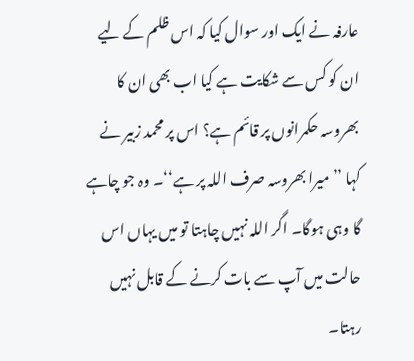عارفہ نے ایک اور سوال کیا کہ اس ظلم کے لیے ان کو کس سے شکایت ہے کیا اب بھی ان کا بھروسہ حکمرانوں پر قائم ہے؟ اس پر محمد زبیر نے کہا ’’میرا بھروسہ صرف اللہ پر ہے‘‘۔ وہ جو چاہے گا وہی ہوگا۔ اگر اللہ نہیں چاہتا تو میں یہاں اس حالت میں آپ سے بات کرنے کے قابل نہیں رہتا۔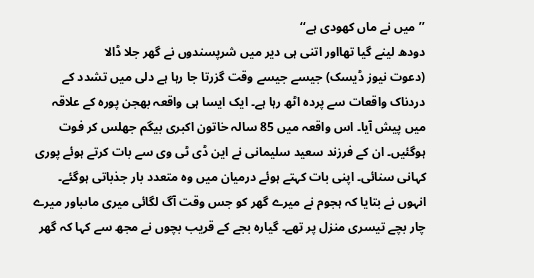’’میں نے ماں کھودی ہے‘‘
دودھ لینے گیا تھااور اتنی ہی دیر میں شرپسندوں نے گھر جلا ڈالا
(دعوت نیوز ڈیسک) جیسے جیسے وقت گزرتا جا رہا ہے دلی میں تشدد کے دردناک واقعات سے پردہ اٹھ رہا ہے۔ ایک ایسا ہی واقعہ بھجن پورہ کے علاقہ میں پیش آیا۔ اس واقعہ میں 85 سالہ خاتون اکبری بیگم جھلس کر فوت ہوگئیں۔ ان کے فرزند سعید سلیمانی نے این ڈی ٹی وی سے بات کرتے ہوئے پوری کہانی سنائی۔ اپنی بات کہتے ہوئے درمیان میں وہ متعدد بار جذباتی ہوگئے۔ انہوں نے بتایا کہ ہجوم نے میرے گھر کو جس وقت آگ لگائی میری ماںباور میرے چار بچے تیسری منزل پر تھے۔ گیارہ بجے کے قریب بچوں نے مجھ سے کہا کہ گھر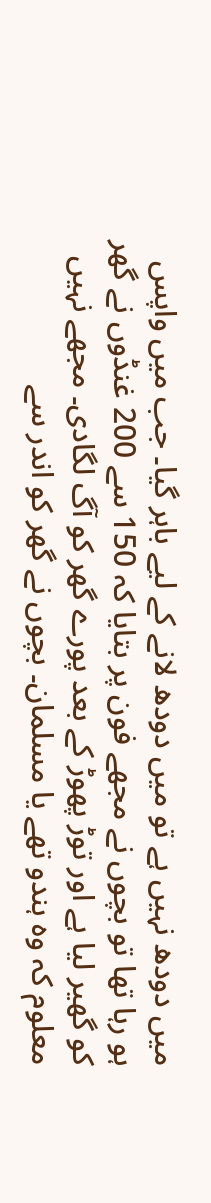میں دودھ نہیں ہے تو میں دودھ لانے کے لیے باہر گیا۔ جب میں واپس ہو رہا تھا تو بچوں نے مجھے فون پر بتایا کہ 150 سے 200 غنڈوں نے گھر کو گھیر لیا ہے اور توڑ پھوڑ کے بعد پورے گھر کو آگ لگادی۔ مجھے نہیں معلوم کہ وہ ہندو تھے یا مسلمان۔ بچوں نے گھر کو اندر سے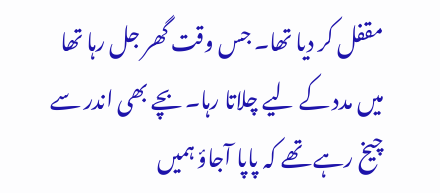مقفل کر دیا تھا۔ جس وقت گھر جل رہا تھا میں مدد کے لیے چلاتا رہا۔ بچے بھی اندر سے چیخ رہے تھے کہ پاپا آجاؤ ہمیں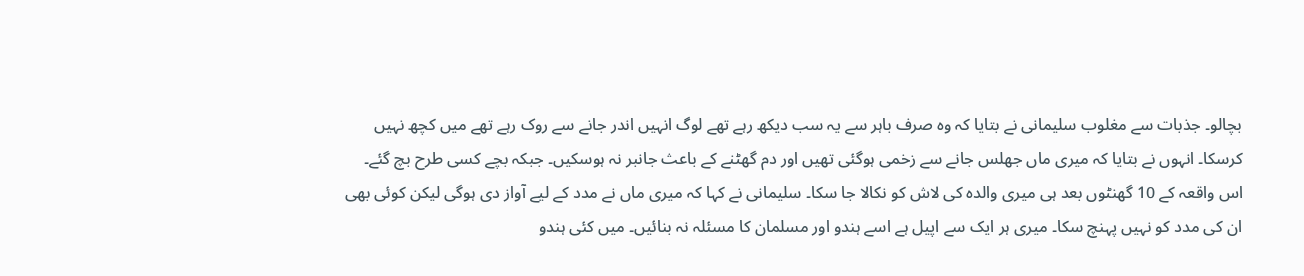بچالو۔ جذبات سے مغلوب سلیمانی نے بتایا کہ وہ صرف باہر سے یہ سب دیکھ رہے تھے لوگ انہیں اندر جانے سے روک رہے تھے میں کچھ نہیں کرسکا۔ انہوں نے بتایا کہ میری ماں جھلس جانے سے زخمی ہوگئی تھیں اور دم گھٹنے کے باعث جانبر نہ ہوسکیں۔ جبکہ بچے کسی طرح بچ گئے۔ اس واقعہ کے 10 گھنٹوں بعد ہی میری والدہ کی لاش کو نکالا جا سکا۔ سلیمانی نے کہا کہ میری ماں نے مدد کے لیے آواز دی ہوگی لیکن کوئی بھی ان کی مدد کو نہیں پہنچ سکا۔ میری ہر ایک سے اپیل ہے اسے ہندو اور مسلمان کا مسئلہ نہ بنائیں۔ میں کئی ہندو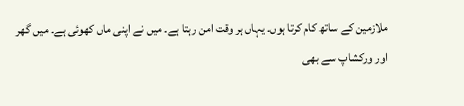ملازمین کے ساتھ کام کرتا ہوں۔ یہاں ہر وقت امن رہتا ہے۔ میں نے اپنی ماں کھوئی ہے۔ میں گھر اور ورکشاپ سے بھی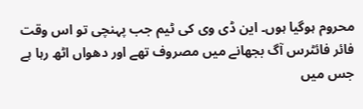محروم ہوگیا ہوں۔ این ڈی وی کی ٹیم جب پہنچی تو اس وقت فائر فائٹرس آگ بجھانے میں مصروف تھے اور دھواں اٹھ رہا ہے جس میں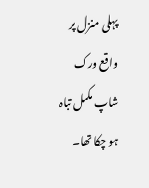پہلی منزل پر واقع ورک شاپ مکمل تباہ ہو چکا تھا۔